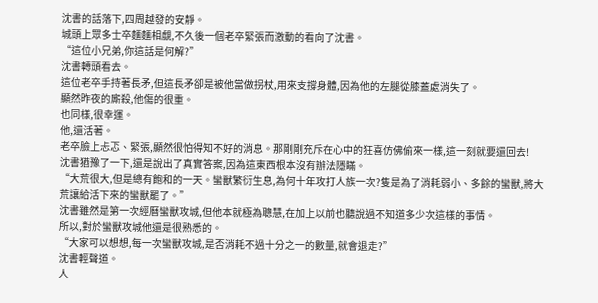沈書的話落下,四周越發的安靜。
城頭上眾多士卒麵麵相覷,不久後一個老卒緊張而激動的看向了沈書。
“這位小兄弟,你這話是何解?”
沈書轉頭看去。
這位老卒手持著長矛,但這長矛卻是被他當做拐杖,用來支撐身體,因為他的左腿從膝蓋處消失了。
顯然昨夜的廝殺,他傷的很重。
也同樣,很幸運。
他,還活著。
老卒臉上忐忑、緊張,顯然很怕得知不好的消息。那剛剛充斥在心中的狂喜仿佛偷來一樣,這一刻就要還回去!
沈書猶豫了一下,還是說出了真實答案,因為這東西根本沒有辦法隱瞞。
“大荒很大,但是總有飽和的一天。蠻獸繁衍生息,為何十年攻打人族一次?隻是為了消耗弱小、多餘的蠻獸,將大荒讓給活下來的蠻獸罷了。”
沈書雖然是第一次經曆蠻獸攻城,但他本就極為聰慧,在加上以前也聽說過不知道多少次這樣的事情。
所以,對於蠻獸攻城他還是很熟悉的。
“大家可以想想,每一次蠻獸攻城,是否消耗不過十分之一的數量,就會退走?”
沈書輕聲道。
人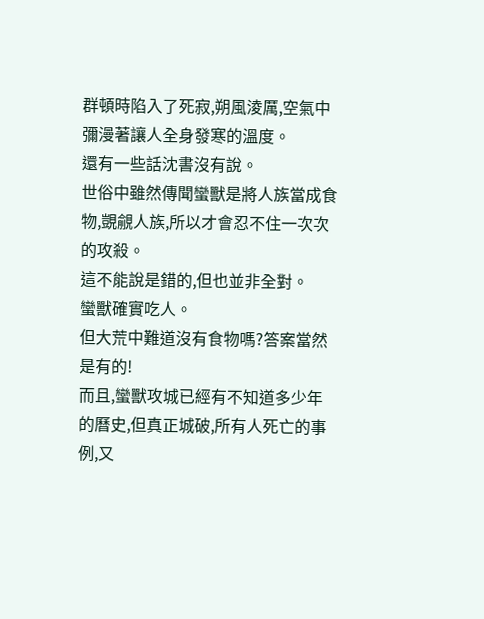群頓時陷入了死寂,朔風淩厲,空氣中彌漫著讓人全身發寒的溫度。
還有一些話沈書沒有說。
世俗中雖然傳聞蠻獸是將人族當成食物,覬覦人族,所以才會忍不住一次次的攻殺。
這不能說是錯的,但也並非全對。
蠻獸確實吃人。
但大荒中難道沒有食物嗎?答案當然是有的!
而且,蠻獸攻城已經有不知道多少年的曆史,但真正城破,所有人死亡的事例,又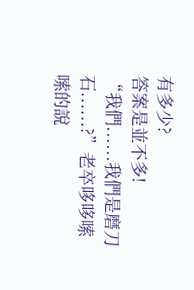有多少?
答案是並不多!
“我們......我們是磨刀石......?”老卒哆哆嗦嗦的說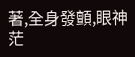著,全身發顫,眼神茫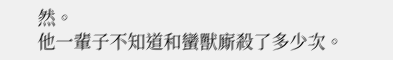然。
他一輩子不知道和蠻獸廝殺了多少次。